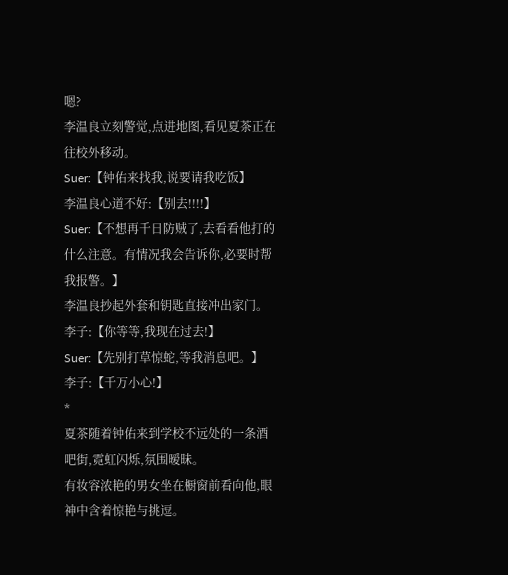嗯?
李温良立刻警觉,点进地图,看见夏茶正在往校外移动。
Suer:【钟佑来找我,说要请我吃饭】
李温良心道不好:【别去!!!!】
Suer:【不想再千日防贼了,去看看他打的什么注意。有情况我会告诉你,必要时帮我报警。】
李温良抄起外套和钥匙直接冲出家门。
李子:【你等等,我现在过去!】
Suer:【先别打草惊蛇,等我消息吧。】
李子:【千万小心!】
*
夏茶随着钟佑来到学校不远处的一条酒吧街,霓虹闪烁,氛围暧昧。
有妆容浓艳的男女坐在橱窗前看向他,眼神中含着惊艳与挑逗。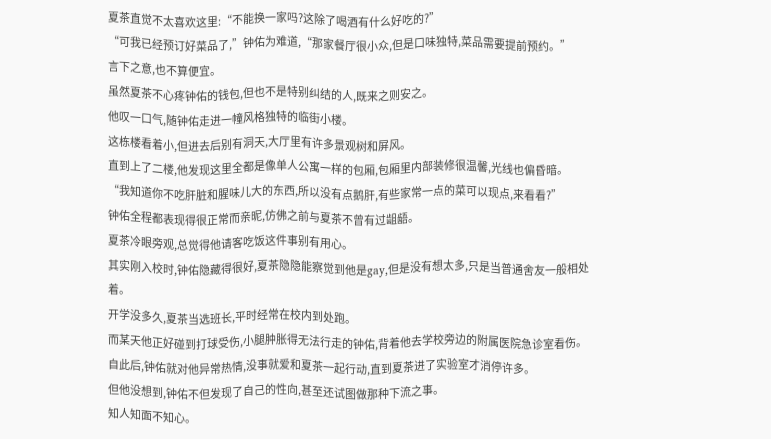夏茶直觉不太喜欢这里:“不能换一家吗?这除了喝酒有什么好吃的?”
“可我已经预订好菜品了,”钟佑为难道,“那家餐厅很小众,但是口味独特,菜品需要提前预约。”
言下之意,也不算便宜。
虽然夏茶不心疼钟佑的钱包,但也不是特别纠结的人,既来之则安之。
他叹一口气,随钟佑走进一幢风格独特的临街小楼。
这栋楼看着小,但进去后别有洞天,大厅里有许多景观树和屏风。
直到上了二楼,他发现这里全都是像单人公寓一样的包厢,包厢里内部装修很温馨,光线也偏昏暗。
“我知道你不吃肝脏和腥味儿大的东西,所以没有点鹅肝,有些家常一点的菜可以现点,来看看?”
钟佑全程都表现得很正常而亲昵,仿佛之前与夏茶不曾有过龃龉。
夏茶冷眼旁观,总觉得他请客吃饭这件事别有用心。
其实刚入校时,钟佑隐藏得很好,夏茶隐隐能察觉到他是gay,但是没有想太多,只是当普通舍友一般相处着。
开学没多久,夏茶当选班长,平时经常在校内到处跑。
而某天他正好碰到打球受伤,小腿肿胀得无法行走的钟佑,背着他去学校旁边的附属医院急诊室看伤。
自此后,钟佑就对他异常热情,没事就爱和夏茶一起行动,直到夏茶进了实验室才消停许多。
但他没想到,钟佑不但发现了自己的性向,甚至还试图做那种下流之事。
知人知面不知心。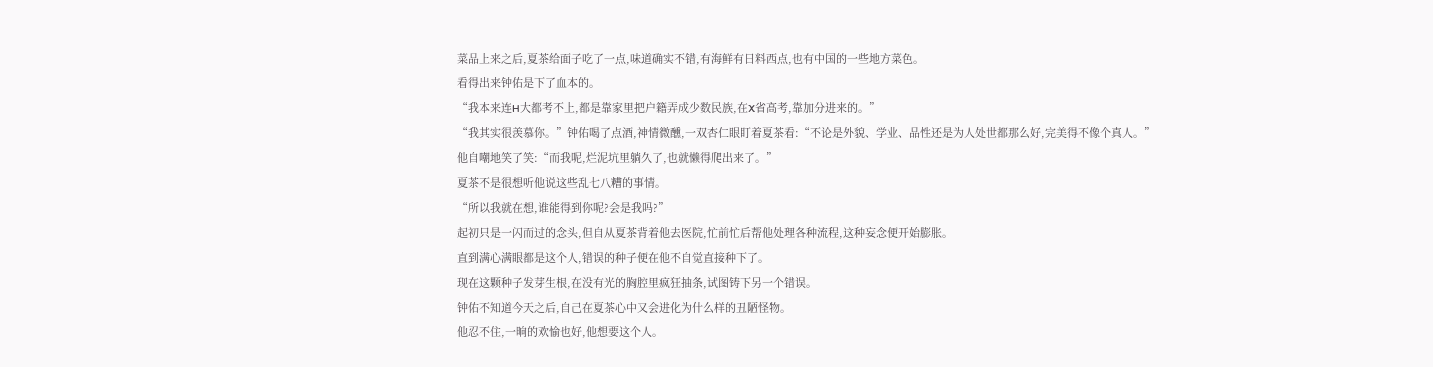菜品上来之后,夏茶给面子吃了一点,味道确实不错,有海鲜有日料西点,也有中国的一些地方菜色。
看得出来钟佑是下了血本的。
“我本来连H大都考不上,都是靠家里把户籍弄成少数民族,在X省高考,靠加分进来的。”
“我其实很羡慕你。”钟佑喝了点酒,神情微醺,一双杏仁眼盯着夏茶看:“不论是外貌、学业、品性还是为人处世都那么好,完美得不像个真人。”
他自嘲地笑了笑:“而我呢,烂泥坑里躺久了,也就懒得爬出来了。”
夏茶不是很想听他说这些乱七八糟的事情。
“所以我就在想,谁能得到你呢?会是我吗?”
起初只是一闪而过的念头,但自从夏茶背着他去医院,忙前忙后帮他处理各种流程,这种妄念便开始膨胀。
直到满心满眼都是这个人,错误的种子便在他不自觉直接种下了。
现在这颗种子发芽生根,在没有光的胸腔里疯狂抽条,试图铸下另一个错误。
钟佑不知道今天之后,自己在夏茶心中又会进化为什么样的丑陋怪物。
他忍不住,一晌的欢愉也好,他想要这个人。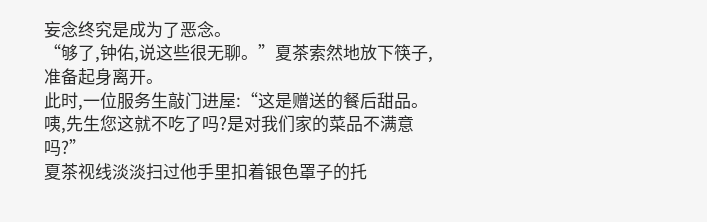妄念终究是成为了恶念。
“够了,钟佑,说这些很无聊。”夏茶索然地放下筷子,准备起身离开。
此时,一位服务生敲门进屋:“这是赠送的餐后甜品。咦,先生您这就不吃了吗?是对我们家的菜品不满意吗?”
夏茶视线淡淡扫过他手里扣着银色罩子的托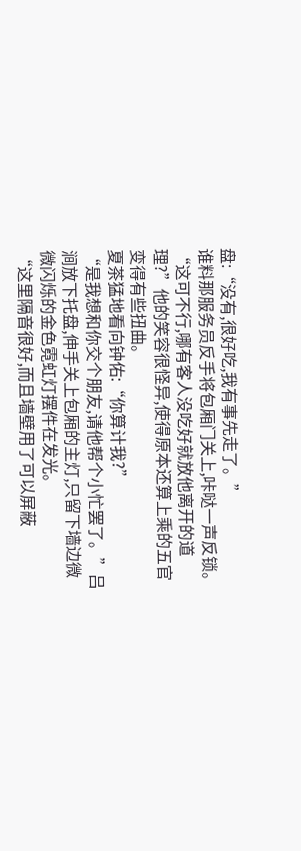盘:“没有,很好吃,我有事先走了。”
谁料那服务员反手将包厢门关上,咔哒一声反锁。
“这可不行,哪有客人没吃好就放他离开的道理?”他的笑容很怪异,使得原本还算上乘的五官变得有些扭曲。
夏茶猛地看向钟佑:“你算计我?”
“是我想和你交个朋友,请他帮个小忙罢了。”吕涧放下托盘,伸手关上包厢的主灯,只留下墙边微微闪烁的金色霓虹灯摆件在发光。
“这里隔音很好,而且墙壁用了可以屏蔽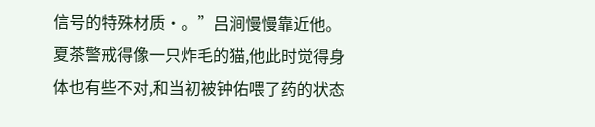信号的特殊材质·。”吕涧慢慢靠近他。
夏茶警戒得像一只炸毛的猫,他此时觉得身体也有些不对,和当初被钟佑喂了药的状态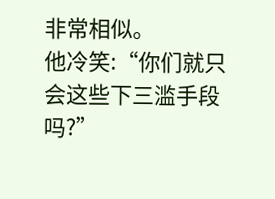非常相似。
他冷笑:“你们就只会这些下三滥手段吗?”